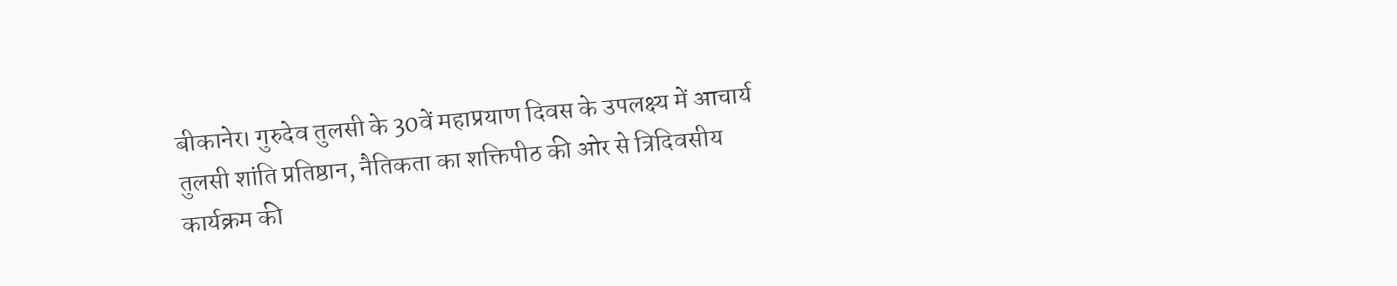बीकानेर। गुरुदेव तुलसी के 30वें महाप्रयाण दिवस के उपलक्ष्य में आचार्य तुलसी शांति प्रतिष्ठान, नैतिकता का शक्तिपीठ की ओर से त्रिदिवसीय कार्यक्रम की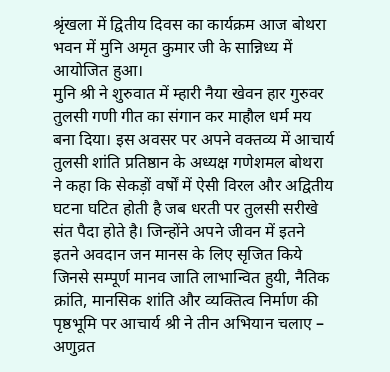श्रृंखला में द्वितीय दिवस का कार्यक्रम आज बोथरा भवन में मुनि अमृत कुमार जी के सान्निध्य में आयोजित हुआ।
मुनि श्री ने शुरुवात में म्हारी नैया खेवन हार गुरुवर तुलसी गणी गीत का संगान कर माहौल धर्म मय बना दिया। इस अवसर पर अपने वक्तव्य में आचार्य तुलसी शांति प्रतिष्ठान के अध्यक्ष गणेशमल बोथरा ने कहा कि सेकड़ों वर्षों में ऐसी विरल और अद्वितीय घटना घटित होती है जब धरती पर तुलसी सरीखे संत पैदा होते है। जिन्होंने अपने जीवन में इतने इतने अवदान जन मानस के लिए सृजित किये जिनसे सम्पूर्ण मानव जाति लाभान्वित हुयी, नैतिक क्रांति, मानसिक शांति और व्यक्तित्व निर्माण की पृष्ठभूमि पर आचार्य श्री ने तीन अभियान चलाए – अणुव्रत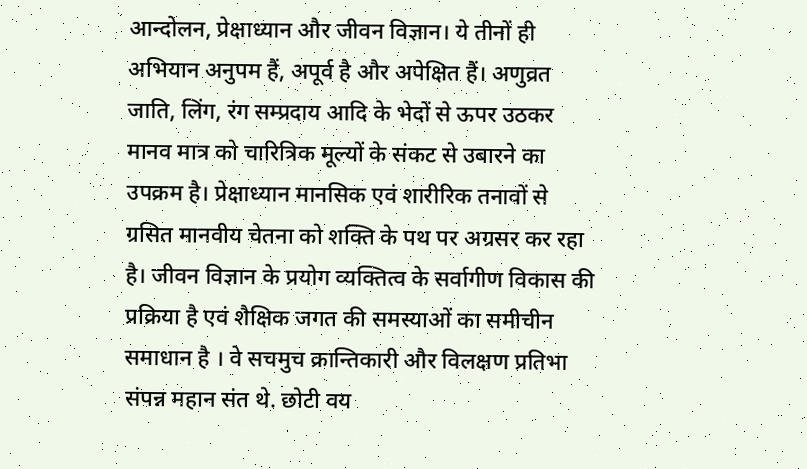आन्दोलन, प्रेक्षाध्यान और जीवन विज्ञान। ये तीनों ही अभियान अनुपम हैं, अपूर्व है और अपेक्षित हैं। अणुव्रत जाति, लिंग, रंग सम्प्रदाय आदि के भेदों से ऊपर उठकर मानव मात्र को चारित्रिक मूल्यों के संकट से उबारने का उपक्रम है। प्रेक्षाध्यान मानसिक एवं शारीरिक तनावों से ग्रसित मानवीय चेतना को शक्ति के पथ पर अग्रसर कर रहा है। जीवन विज्ञान के प्रयोग व्यक्तित्व के सर्वागीण विकास की प्रक्रिया है एवं शैक्षिक जगत की समस्याओं का समीचीन समाधान है । वे सचमुच क्रान्तिकारी और विलक्षण प्रतिभा संपन्न महान संत थे. छोटी वय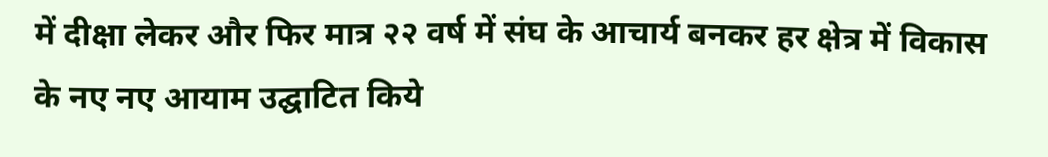में दीक्षा लेकर और फिर मात्र २२ वर्ष में संघ के आचार्य बनकर हर क्षेत्र में विकास के नए नए आयाम उद्घाटित किये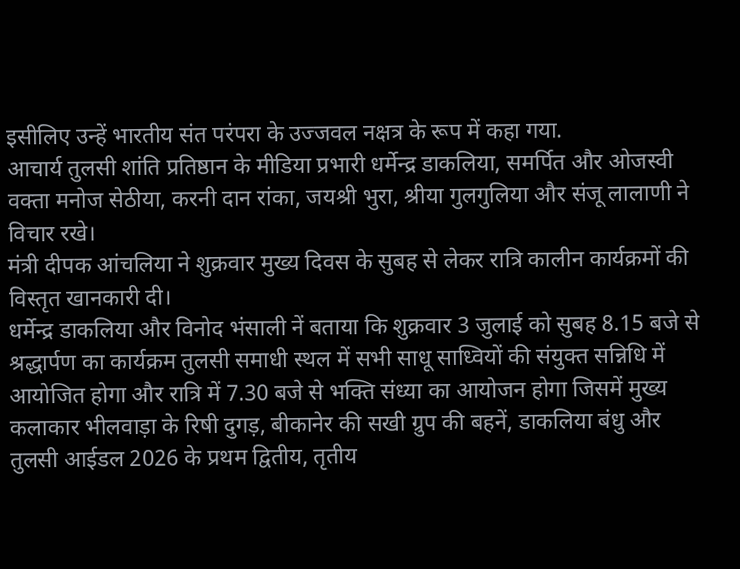इसीलिए उन्हें भारतीय संत परंपरा के उज्जवल नक्षत्र के रूप में कहा गया.
आचार्य तुलसी शांति प्रतिष्ठान के मीडिया प्रभारी धर्मेन्द्र डाकलिया, समर्पित और ओजस्वी वक्ता मनोज सेठीया, करनी दान रांका, जयश्री भुरा, श्रीया गुलगुलिया और संजू लालाणी ने विचार रखे।
मंत्री दीपक आंचलिया ने शुक्रवार मुख्य दिवस के सुबह से लेकर रात्रि कालीन कार्यक्रमों की विस्तृत खानकारी दी।
धर्मेन्द्र डाकलिया और विनोद भंसाली नें बताया कि शुक्रवार 3 जुलाई को सुबह 8.15 बजे से श्रद्धार्पण का कार्यक्रम तुलसी समाधी स्थल में सभी साधू साध्वियों की संयुक्त सन्निधि में आयोजित होगा और रात्रि में 7.30 बजे से भक्ति संध्या का आयोजन होगा जिसमें मुख्य कलाकार भीलवाड़ा के रिषी दुगड़, बीकानेर की सखी ग्रुप की बहनें, डाकलिया बंधु और तुलसी आईडल 2026 के प्रथम द्वितीय, तृतीय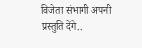विजेता संभागी अपनी प्रस्तुति देंगे..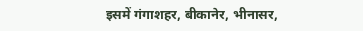इसमें गंगाशहर, बीकानेर, भीनासर,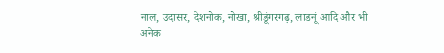नाल, उदासर, देशनोक, नोखा, श्रीडूंगरगढ़, लाडनूं आदि और भी अनेक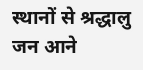स्थानों से श्रद्धालु जन आने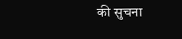की सुचना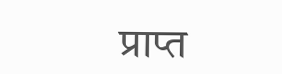प्राप्त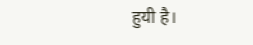हुयी है।